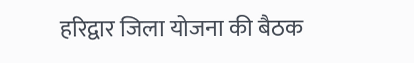हरिद्वार जिला योजना की बैठक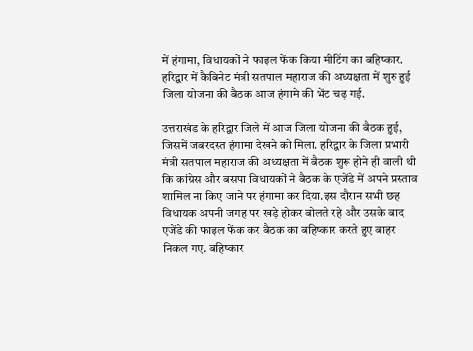में हंगामा, विधायकों ने फाइल फेंक किया मीटिंग का बहिष्कार.
हरिद्वार में कैबिनेट मंत्री सतपाल महाराज की अध्यक्षता में शुरु हुई जिला योजना की बैठक आज हंगामे की भेंट चढ़ गई.

उत्तराखंड के हरिद्वार जिले में आज जिला योजना की बैठक हुई, जिसमें जबरदस्त हंगामा देखने को मिला. हरिद्वार के जिला प्रभारी मंत्री सतपाल महाराज की अध्यक्षता में बैठक शुरू होने ही वाली थी कि कांग्रेस और बसपा विधायकों ने बैठक के एजेंडे में अपने प्रस्ताव शामिल ना किए जाने पर हंगामा कर दिया.इस दौरान सभी छह विधायक अपनी जगह पर खड़े होकर बोलते रहे और उसके बाद एजेंडे की फाइल फेंक कर बैठक का बहिष्कार करते हुए बाहर निकल गए. बहिष्कार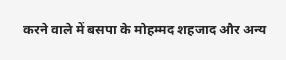करने वाले में बसपा के मोहम्मद शहजाद और अन्य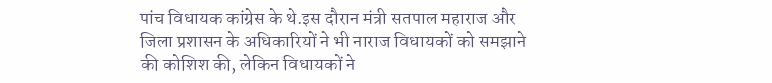पांच विधायक कांग्रेस के थे.इस दौरान मंत्री सतपाल महाराज और जिला प्रशासन के अधिकारियों ने भी नाराज विधायकों को समझाने की कोशिश की, लेकिन विधायकों ने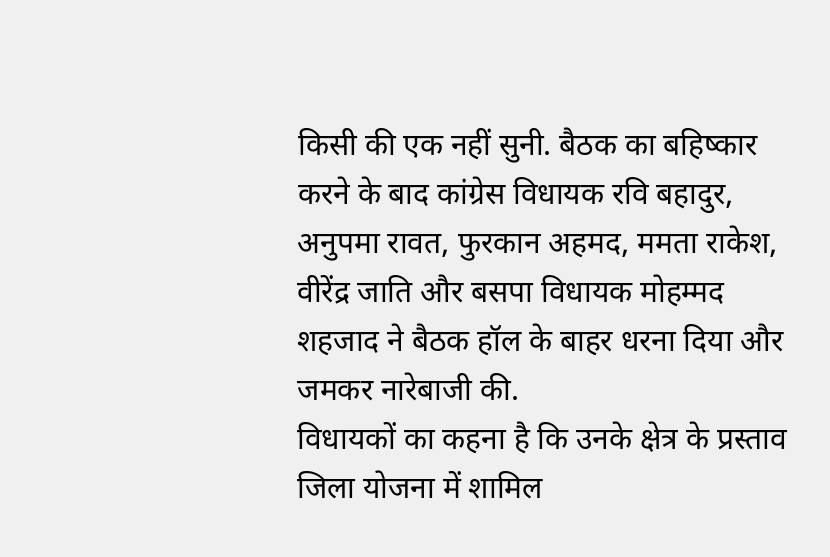किसी की एक नहीं सुनी. बैठक का बहिष्कार करने के बाद कांग्रेस विधायक रवि बहादुर, अनुपमा रावत, फुरकान अहमद, ममता राकेश, वीरेंद्र जाति और बसपा विधायक मोहम्मद शहजाद ने बैठक हॉल के बाहर धरना दिया और जमकर नारेबाजी की.
विधायकों का कहना है कि उनके क्षेत्र के प्रस्ताव जिला योजना में शामिल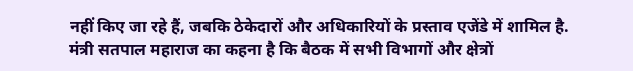नहीं किए जा रहे हैं, जबकि ठेकेदारों और अधिकारियों के प्रस्ताव एजेंडे में शामिल है. मंत्री सतपाल महाराज का कहना है कि बैठक में सभी विभागों और क्षेत्रों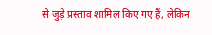से जुड़े प्रस्ताव शामिल किए गए हैं, लेकिन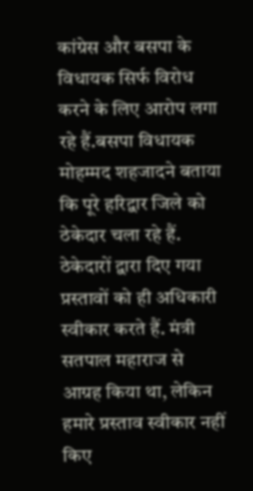कांग्रेस और बसपा के विधायक सिर्फ विरोध करने के लिए आरोप लगा रहे हैं.बसपा विधायक मोहम्मद शहजादने बताया कि पूरे हरिद्वार जिले को ठेकेदार चला रहे हैं. ठेकेदारों द्वारा दिए गया प्रस्तावों को ही अधिकारी स्वीकार करते हैं. मंत्री सतपाल महाराज से आग्रह किया था, लेकिन हमारे प्रस्ताव स्वीकार नहीं किए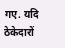गए. यदि ठेकेदारों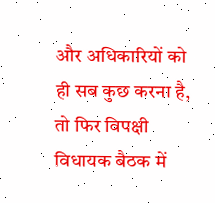और अधिकारियों को ही सब कुछ करना है, तो फिर विपक्षी विधायक बैठक में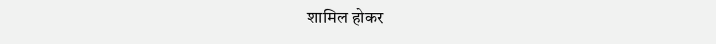शामिल होकर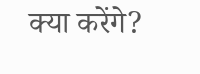क्या करेंगे?